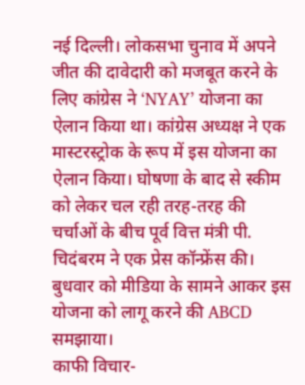नई दिल्ली। लोकसभा चुनाव में अपने जीत की दावेदारी को मजबूत करने के लिए कांग्रेस ने ‘NYAY’ योजना का ऐलान किया था। कांग्रेस अध्यक्ष ने एक मास्टरस्ट्रोक के रूप में इस योजना का ऐलान किया। घोषणा के बाद से स्कीम को लेकर चल रही तरह-तरह की चर्चाओं के बीच पूर्व वित्त मंत्री पी. चिदंबरम ने एक प्रेस कॉन्फ्रेंस की। बुधवार को मीडिया के सामने आकर इस योजना को लागू करने की ABCD समझाया।
काफी विचार-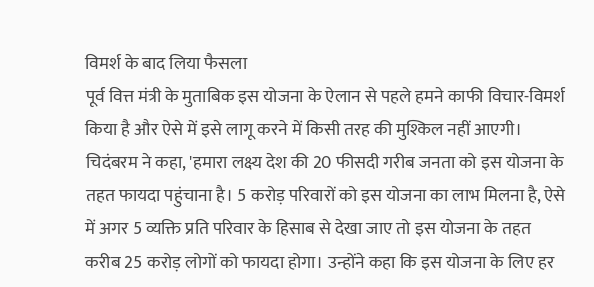विमर्श के बाद लिया फैसला
पूर्व वित्त मंत्री के मुताबिक इस योजना के ऐलान से पहले हमने काफी विचार-विमर्श किया है और ऐसे में इसे लागू करने में किसी तरह की मुश्किल नहीं आएगी। चिदंबरम ने कहा, 'हमारा लक्ष्य देश की 20 फीसदी गरीब जनता को इस योजना के तहत फायदा पहुंचाना है। 5 करोड़ परिवारों को इस योजना का लाभ मिलना है, ऐसे में अगर 5 व्यक्ति प्रति परिवार के हिसाब से देखा जाए तो इस योजना के तहत करीब 25 करोड़ लोगों को फायदा होगा। उन्होंने कहा कि इस योजना के लिए हर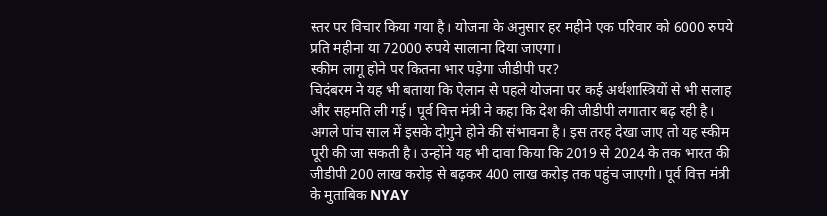स्तर पर विचार किया गया है। योजना के अनुसार हर महीने एक परिवार को 6000 रुपये प्रति महीना या 72000 रुपये सालाना दिया जाएगा।
स्कीम लागू होने पर कितना भार पड़ेगा जीडीपी पर?
चिदंबरम ने यह भी बताया कि ऐलान से पहले योजना पर कई अर्थशास्त्रियों से भी सलाह और सहमति ली गई। पूर्व वित्त मंत्री ने कहा कि देश की जीडीपी लगातार बढ़ रही है। अगले पांच साल में इसके दोगुने होने की संभावना है। इस तरह देखा जाए तो यह स्कीम पूरी की जा सकती है। उन्होंने यह भी दावा किया कि 2019 से 2024 के तक भारत की जीडीपी 200 लाख करोड़ से बढ़कर 400 लाख करोड़ तक पहुंच जाएगी। पूर्व वित्त मंत्री के मुताबिक NYAY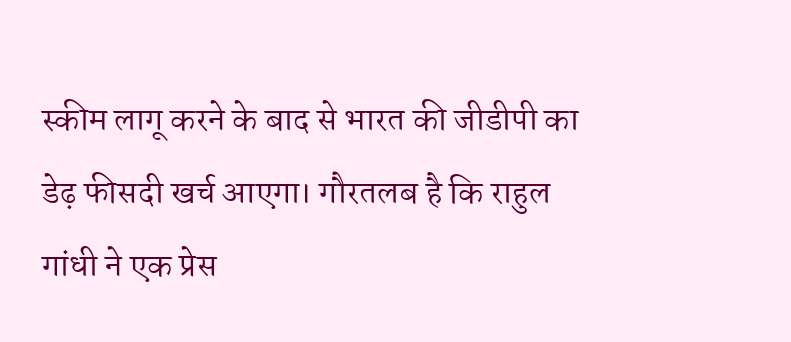स्कीम लागू करने के बाद से भारत की जीडीपी का डेढ़ फीसदी खर्च आएगा। गौरतलब है कि राहुल गांधी ने एक प्रेस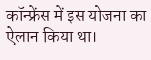कॉन्फ्रेंस में इस योजना का ऐलान किया था।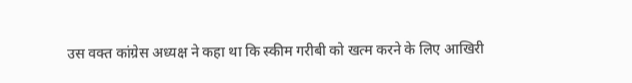उस वक्त कांग्रेस अध्यक्ष ने कहा था कि स्कीम गरीबी को खत्म करने के लिए आखिरी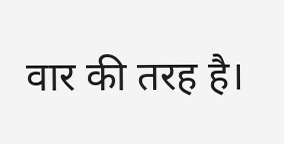वार की तरह है।